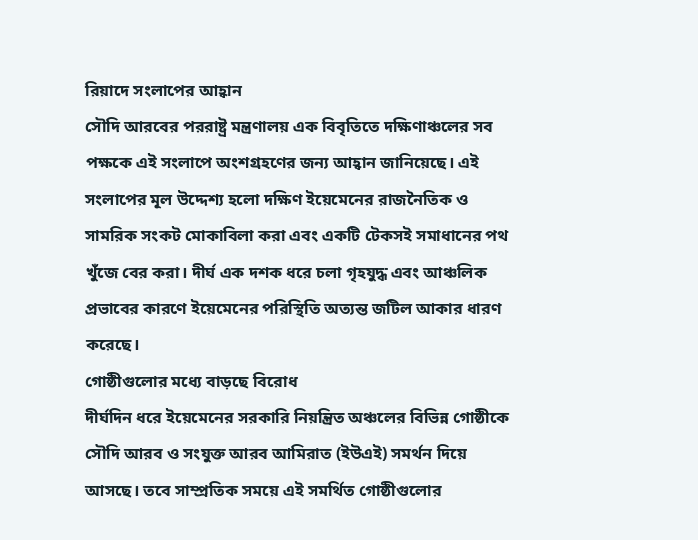রিয়াদে সংলাপের আহ্বান
সৌদি আরবের পররাষ্ট্র মন্ত্রণালয় এক বিবৃতিতে দক্ষিণাঞ্চলের সব পক্ষকে এই সংলাপে অংশগ্রহণের জন্য আহ্বান জানিয়েছে। এই সংলাপের মূল উদ্দেশ্য হলো দক্ষিণ ইয়েমেনের রাজনৈতিক ও সামরিক সংকট মোকাবিলা করা এবং একটি টেকসই সমাধানের পথ খুঁজে বের করা। দীর্ঘ এক দশক ধরে চলা গৃহযুদ্ধ এবং আঞ্চলিক প্রভাবের কারণে ইয়েমেনের পরিস্থিতি অত্যন্ত জটিল আকার ধারণ করেছে।
গোষ্ঠীগুলোর মধ্যে বাড়ছে বিরোধ
দীর্ঘদিন ধরে ইয়েমেনের সরকারি নিয়ন্ত্রিত অঞ্চলের বিভিন্ন গোষ্ঠীকে সৌদি আরব ও সংযুক্ত আরব আমিরাত (ইউএই) সমর্থন দিয়ে আসছে। তবে সাম্প্রতিক সময়ে এই সমর্থিত গোষ্ঠীগুলোর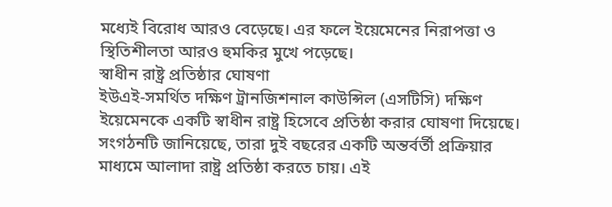মধ্যেই বিরোধ আরও বেড়েছে। এর ফলে ইয়েমেনের নিরাপত্তা ও স্থিতিশীলতা আরও হুমকির মুখে পড়েছে।
স্বাধীন রাষ্ট্র প্রতিষ্ঠার ঘোষণা
ইউএই-সমর্থিত দক্ষিণ ট্রানজিশনাল কাউন্সিল (এসটিসি) দক্ষিণ ইয়েমেনকে একটি স্বাধীন রাষ্ট্র হিসেবে প্রতিষ্ঠা করার ঘোষণা দিয়েছে। সংগঠনটি জানিয়েছে, তারা দুই বছরের একটি অন্তর্বর্তী প্রক্রিয়ার মাধ্যমে আলাদা রাষ্ট্র প্রতিষ্ঠা করতে চায়। এই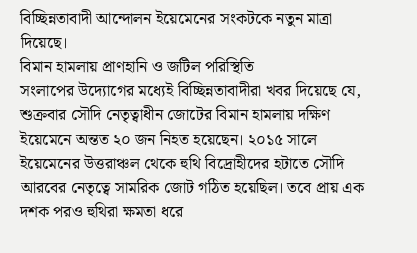বিচ্ছিন্নতাবাদী আন্দোলন ইয়েমেনের সংকটকে নতুন মাত্রা দিয়েছে।
বিমান হামলায় প্রাণহানি ও জটিল পরিস্থিতি
সংলাপের উদ্যোগের মধ্যেই বিচ্ছিন্নতাবাদীরা খবর দিয়েছে যে, শুক্রবার সৌদি নেতৃত্বাধীন জোটের বিমান হামলায় দক্ষিণ ইয়েমেনে অন্তত ২০ জন নিহত হয়েছেন। ২০১৫ সালে ইয়েমেনের উত্তরাঞ্চল থেকে হুথি বিদ্রোহীদের হটাতে সৌদি আরবের নেতৃত্বে সামরিক জোট গঠিত হয়েছিল। তবে প্রায় এক দশক পরও হুথিরা ক্ষমতা ধরে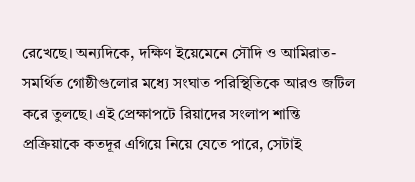রেখেছে। অন্যদিকে, দক্ষিণ ইয়েমেনে সৌদি ও আমিরাত-সমর্থিত গোষ্ঠীগুলোর মধ্যে সংঘাত পরিস্থিতিকে আরও জটিল করে তুলছে। এই প্রেক্ষাপটে রিয়াদের সংলাপ শান্তি প্রক্রিয়াকে কতদূর এগিয়ে নিয়ে যেতে পারে, সেটাই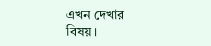এখন দেখার বিষয়।